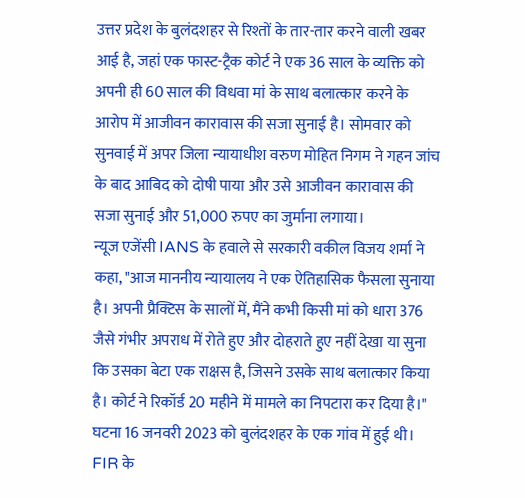उत्तर प्रदेश के बुलंदशहर से रिश्तों के तार-तार करने वाली खबर आई है, जहां एक फास्ट-ट्रैक कोर्ट ने एक 36 साल के व्यक्ति को अपनी ही 60 साल की विधवा मां के साथ बलात्कार करने के आरोप में आजीवन कारावास की सजा सुनाई है। सोमवार को सुनवाई में अपर जिला न्यायाधीश वरुण मोहित निगम ने गहन जांच के बाद आबिद को दोषी पाया और उसे आजीवन कारावास की सजा सुनाई और 51,000 रुपए का जुर्माना लगाया।
न्यूज एजेंसी IANS के हवाले से सरकारी वकील विजय शर्मा ने कहा, "आज माननीय न्यायालय ने एक ऐतिहासिक फैसला सुनाया है। अपनी प्रैक्टिस के सालों में, मैंने कभी किसी मां को धारा 376 जैसे गंभीर अपराध में रोते हुए और दोहराते हुए नहीं देखा या सुना कि उसका बेटा एक राक्षस है, जिसने उसके साथ बलात्कार किया है। कोर्ट ने रिकॉर्ड 20 महीने में मामले का निपटारा कर दिया है।"
घटना 16 जनवरी 2023 को बुलंदशहर के एक गांव में हुई थी। FIR के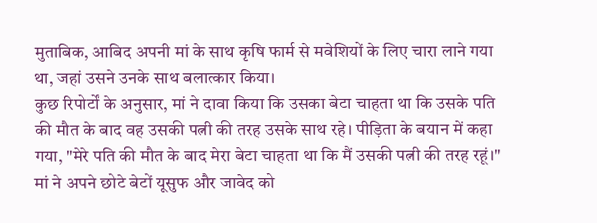मुताबिक, आबिद अपनी मां के साथ कृषि फार्म से मवेशियों के लिए चारा लाने गया था, जहां उसने उनके साथ बलात्कार किया।
कुछ रिपोर्टों के अनुसार, मां ने दावा किया कि उसका बेटा चाहता था कि उसके पति की मौत के बाद वह उसकी पत्नी की तरह उसके साथ रहे। पीड़िता के बयान में कहा गया, "मेरे पति की मौत के बाद मेरा बेटा चाहता था कि मैं उसकी पत्नी की तरह रहूं।"
मां ने अपने छोटे बेटों यूसुफ और जावेद को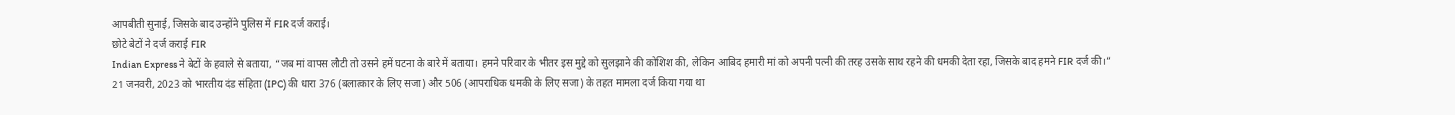आपबीती सुनाई, जिसके बाद उन्होंने पुलिस में FIR दर्ज कराई।
छोटे बेटों ने दर्ज कराई FIR
Indian Express ने बेटों के हवाले से बताया, “जब मां वापस लौटी तो उसने हमें घटना के बारे में बताया। हमने परिवार के भीतर इस मुद्दे को सुलझाने की कोशिश की, लेकिन आबिद हमारी मां को अपनी पत्नी की तरह उसके साथ रहने की धमकी देता रहा, जिसके बाद हमने FIR दर्ज की।”
21 जनवरी, 2023 को भारतीय दंड संहिता (IPC) की धारा 376 (बलात्कार के लिए सजा) और 506 (आपराधिक धमकी के लिए सजा) के तहत मामला दर्ज किया गया था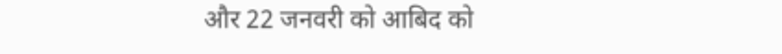और 22 जनवरी को आबिद को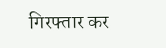गिरफ्तार कर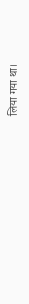लिया गया था।